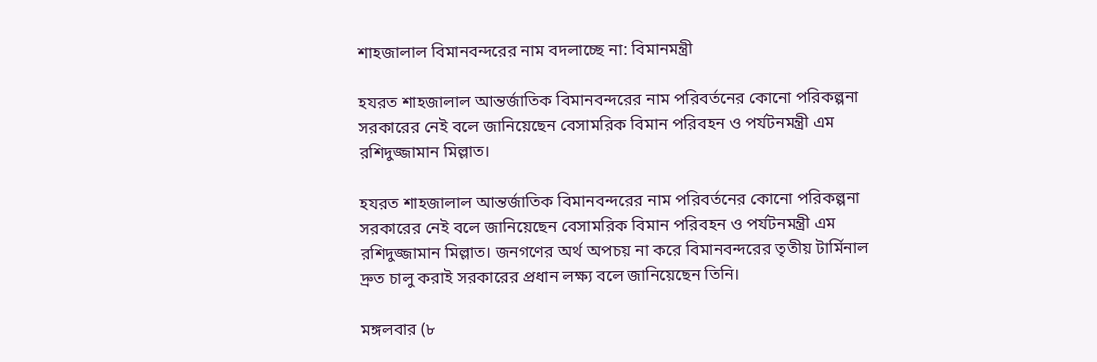শাহজালাল বিমানবন্দরের নাম বদলাচ্ছে না: বিমানমন্ত্রী

হযরত শাহজালাল আন্তর্জাতিক বিমানবন্দরের নাম পরিবর্তনের কোনো পরিকল্পনা সরকারের নেই বলে জানিয়েছেন বেসামরিক বিমান পরিবহন ও পর্যটনমন্ত্রী এম রশিদুজ্জামান মিল্লাত।

হযরত শাহজালাল আন্তর্জাতিক বিমানবন্দরের নাম পরিবর্তনের কোনো পরিকল্পনা সরকারের নেই বলে জানিয়েছেন বেসামরিক বিমান পরিবহন ও পর্যটনমন্ত্রী এম রশিদুজ্জামান মিল্লাত। জনগণের অর্থ অপচয় না করে বিমানবন্দরের তৃতীয় টার্মিনাল দ্রুত চালু করাই সরকারের প্রধান লক্ষ্য বলে জানিয়েছেন তিনি।

মঙ্গলবার (৮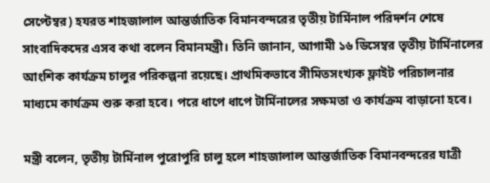সেপ্টেম্বর) হযরত শাহজালাল আন্তর্জাতিক বিমানবন্দরের তৃতীয় টার্মিনাল পরিদর্শন শেষে সাংবাদিকদের এসব কথা বলেন বিমানমন্ত্রী। তিনি জানান, আগামী ১৬ ডিসেম্বর তৃতীয় টার্মিনালের আংশিক কার্যক্রম চালুর পরিকল্পনা রয়েছে। প্রাথমিকভাবে সীমিতসংখ্যক ফ্লাইট পরিচালনার মাধ্যমে কার্যক্রম শুরু করা হবে। পরে ধাপে ধাপে টার্মিনালের সক্ষমতা ও কার্যক্রম বাড়ানো হবে।

মন্ত্রী বলেন, তৃতীয় টার্মিনাল পুরোপুরি চালু হলে শাহজালাল আন্তর্জাতিক বিমানবন্দরের যাত্রী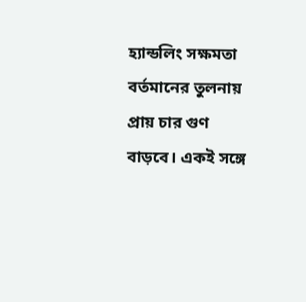হ্যান্ডলিং সক্ষমতা বর্তমানের তুলনায় প্রায় চার গুণ বাড়বে। একই সঙ্গে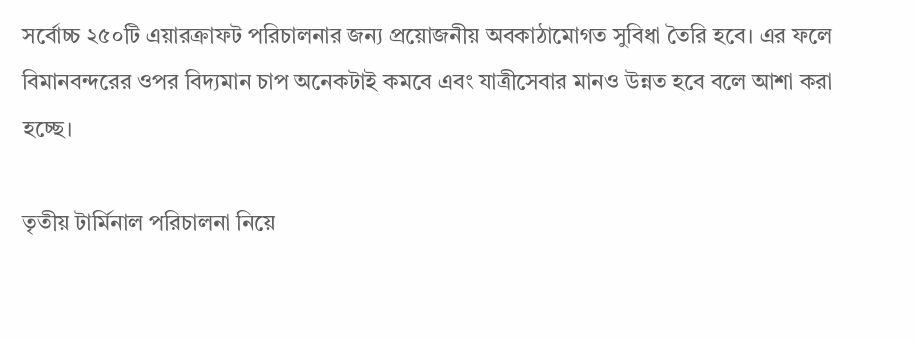সর্বোচ্চ ২৫০টি এয়ারক্রাফট পরিচালনার জন্য প্রয়োজনীয় অবকাঠামোগত সুবিধা তৈরি হবে। এর ফলে বিমানবন্দরের ওপর বিদ্যমান চাপ অনেকটাই কমবে এবং যাত্রীসেবার মানও উন্নত হবে বলে আশা করা হচ্ছে।

তৃতীয় টার্মিনাল পরিচালনা নিয়ে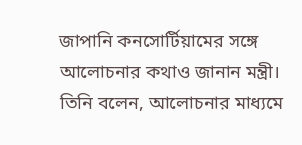জাপানি কনসোর্টিয়ামের সঙ্গে আলোচনার কথাও জানান মন্ত্রী। তিনি বলেন, আলোচনার মাধ্যমে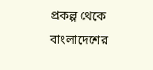প্রকল্প থেকে বাংলাদেশের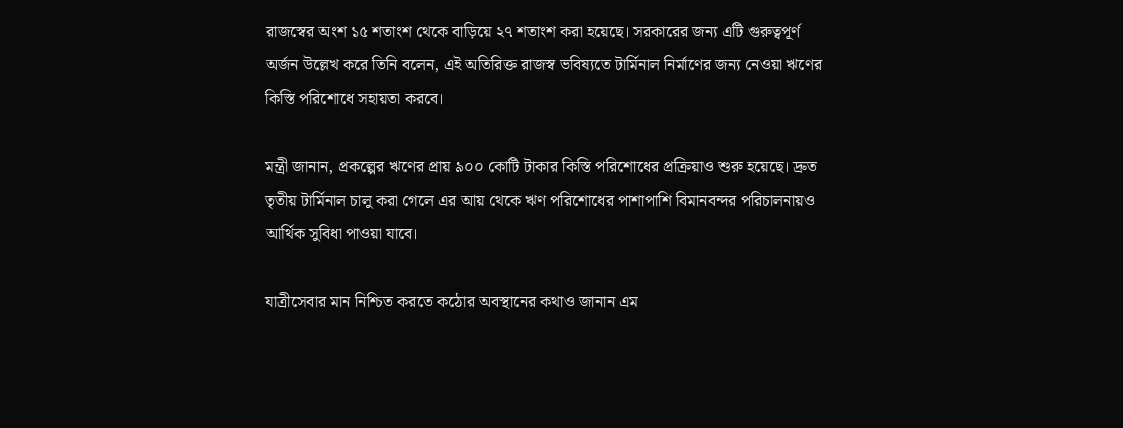রাজস্বের অংশ ১৫ শতাংশ থেকে বাড়িয়ে ২৭ শতাংশ করা হয়েছে। সরকারের জন্য এটি গুরুত্বপূর্ণ অর্জন উল্লেখ করে তিনি বলেন, এই অতিরিক্ত রাজস্ব ভবিষ্যতে টার্মিনাল নির্মাণের জন্য নেওয়া ঋণের কিস্তি পরিশোধে সহায়তা করবে।

মন্ত্রী জানান, প্রকল্পের ঋণের প্রায় ৯০০ কোটি টাকার কিস্তি পরিশোধের প্রক্রিয়াও শুরু হয়েছে। দ্রুত তৃতীয় টার্মিনাল চালু করা গেলে এর আয় থেকে ঋণ পরিশোধের পাশাপাশি বিমানবন্দর পরিচালনায়ও আর্থিক সুবিধা পাওয়া যাবে।

যাত্রীসেবার মান নিশ্চিত করতে কঠোর অবস্থানের কথাও জানান এম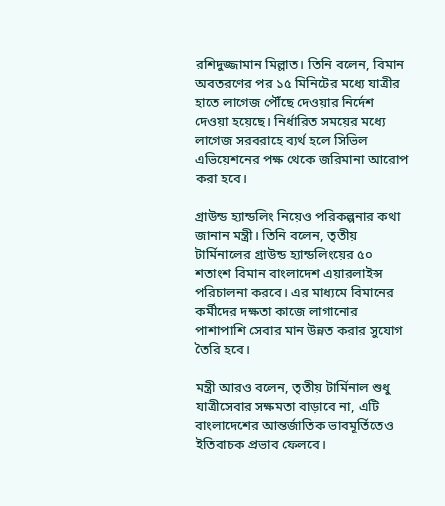রশিদুজ্জামান মিল্লাত। তিনি বলেন, বিমান অবতরণের পর ১৫ মিনিটের মধ্যে যাত্রীর হাতে লাগেজ পৌঁছে দেওয়ার নির্দেশ দেওয়া হয়েছে। নির্ধারিত সময়ের মধ্যে লাগেজ সরবরাহে ব্যর্থ হলে সিভিল এভিয়েশনের পক্ষ থেকে জরিমানা আরোপ করা হবে।

গ্রাউন্ড হ্যান্ডলিং নিয়েও পরিকল্পনার কথা জানান মন্ত্রী। তিনি বলেন, তৃতীয় টার্মিনালের গ্রাউন্ড হ্যান্ডলিংয়ের ৫০ শতাংশ বিমান বাংলাদেশ এয়ারলাইন্স পরিচালনা করবে। এর মাধ্যমে বিমানের কর্মীদের দক্ষতা কাজে লাগানোর পাশাপাশি সেবার মান উন্নত করার সুযোগ তৈরি হবে।

মন্ত্রী আরও বলেন, তৃতীয় টার্মিনাল শুধু যাত্রীসেবার সক্ষমতা বাড়াবে না, এটি বাংলাদেশের আন্তর্জাতিক ভাবমূর্তিতেও ইতিবাচক প্রভাব ফেলবে।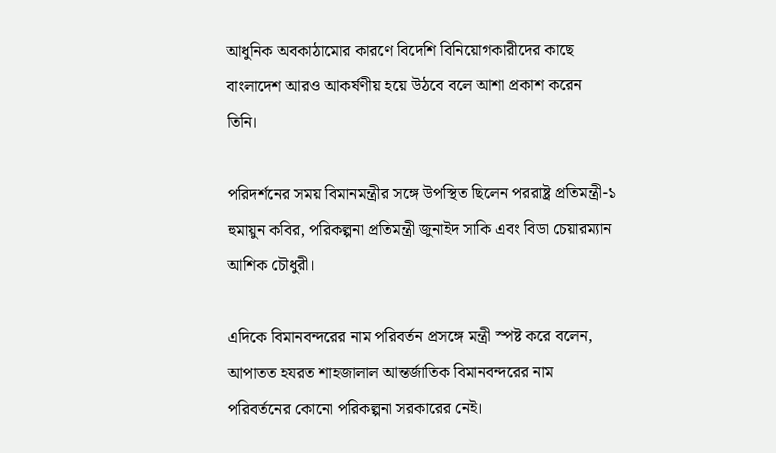আধুনিক অবকাঠামোর কারণে বিদেশি বিনিয়োগকারীদের কাছে বাংলাদেশ আরও আকর্ষণীয় হয়ে উঠবে বলে আশা প্রকাশ করেন তিনি।

পরিদর্শনের সময় বিমানমন্ত্রীর সঙ্গে উপস্থিত ছিলেন পররাষ্ট্র প্রতিমন্ত্রী-১ হুমায়ুন কবির, পরিকল্পনা প্রতিমন্ত্রী জুনাইদ সাকি এবং বিডা চেয়ারম্যান আশিক চৌধুরী।

এদিকে বিমানবন্দরের নাম পরিবর্তন প্রসঙ্গে মন্ত্রী স্পষ্ট করে বলেন, আপাতত হযরত শাহজালাল আন্তর্জাতিক বিমানবন্দরের নাম পরিবর্তনের কোনো পরিকল্পনা সরকারের নেই।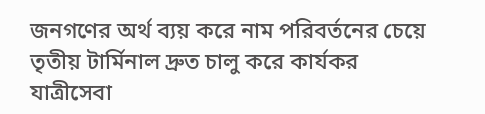জনগণের অর্থ ব্যয় করে নাম পরিবর্তনের চেয়ে তৃতীয় টার্মিনাল দ্রুত চালু করে কার্যকর যাত্রীসেবা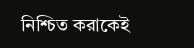নিশ্চিত করাকেই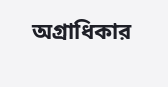অগ্রাধিকার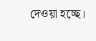দেওয়া হচ্ছে।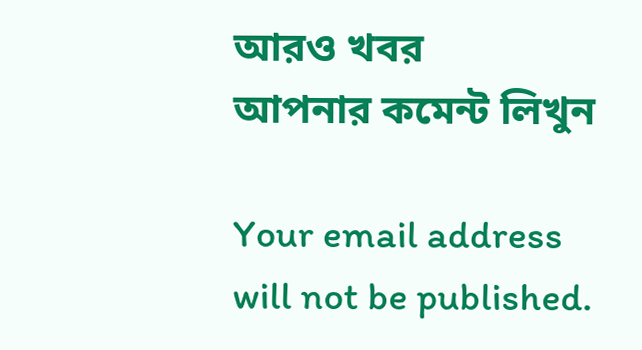আরও খবর
আপনার কমেন্ট লিখুন

Your email address will not be published.